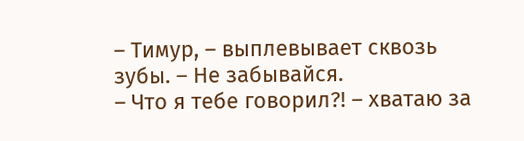– Тимур, – выплевывает сквозь зубы. – Не забывайся.
– Что я тебе говорил?! – хватаю за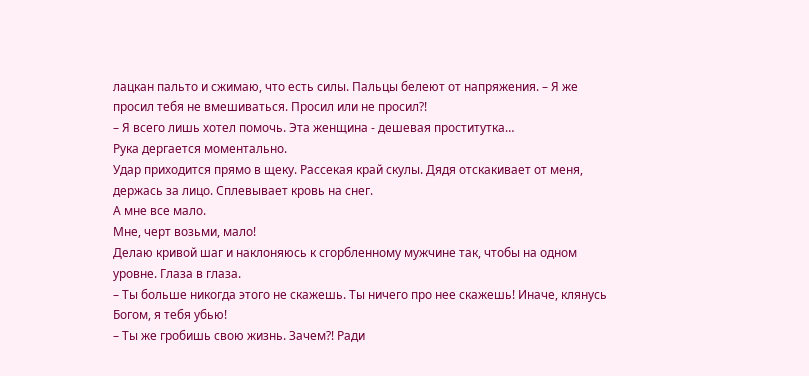лацкан пальто и сжимаю, что есть силы. Пальцы белеют от напряжения. – Я же просил тебя не вмешиваться. Просил или не просил?!
– Я всего лишь хотел помочь. Эта женщина - дешевая проститутка…
Рука дергается моментально.
Удар приходится прямо в щеку. Рассекая край скулы. Дядя отскакивает от меня, держась за лицо. Сплевывает кровь на снег.
А мне все мало.
Мне, черт возьми, мало!
Делаю кривой шаг и наклоняюсь к сгорбленному мужчине так, чтобы на одном уровне. Глаза в глаза.
– Ты больше никогда этого не скажешь. Ты ничего про нее скажешь! Иначе, клянусь Богом, я тебя убью!
– Ты же гробишь свою жизнь. Зачем?! Ради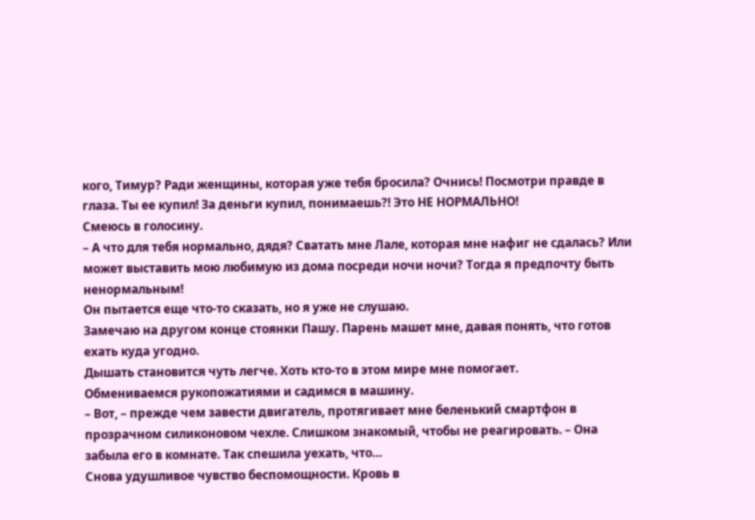кого, Тимур? Ради женщины, которая уже тебя бросила? Очнись! Посмотри правде в глаза. Ты ее купил! За деньги купил, понимаешь?! Это НЕ НОРМАЛЬНО!
Смеюсь в голосину.
– А что для тебя нормально, дядя? Сватать мне Лале, которая мне нафиг не сдалась? Или может выставить мою любимую из дома посреди ночи ночи? Тогда я предпочту быть ненормальным!
Он пытается еще что-то сказать, но я уже не слушаю.
Замечаю на другом конце стоянки Пашу. Парень машет мне, давая понять, что готов ехать куда угодно.
Дышать становится чуть легче. Хоть кто-то в этом мире мне помогает.
Обмениваемся рукопожатиями и садимся в машину.
– Вот, – прежде чем завести двигатель, протягивает мне беленький смартфон в прозрачном силиконовом чехле. Слишком знакомый, чтобы не реагировать. – Она забыла его в комнате. Так спешила уехать, что…
Снова удушливое чувство беспомощности. Кровь в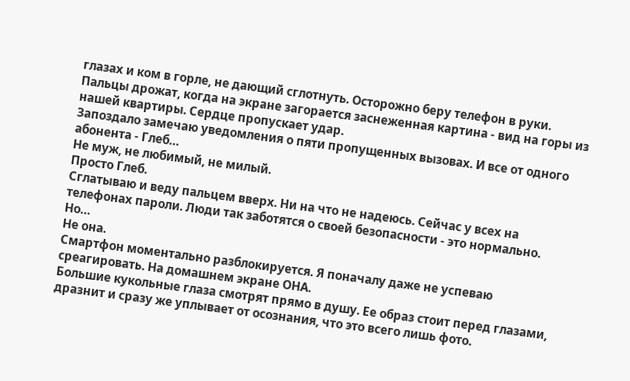глазах и ком в горле, не дающий сглотнуть. Осторожно беру телефон в руки. Пальцы дрожат, когда на экране загорается заснеженная картина - вид на горы из нашей квартиры. Сердце пропускает удар.
Запоздало замечаю уведомления о пяти пропущенных вызовах. И все от одного абонента - Глеб…
Не муж, не любимый, не милый.
Просто Глеб.
Сглатываю и веду пальцем вверх. Ни на что не надеюсь. Сейчас у всех на телефонах пароли. Люди так заботятся о своей безопасности - это нормально.
Но…
Не она.
Смартфон моментально разблокируется. Я поначалу даже не успеваю среагировать. На домашнем экране ОНА.
Большие кукольные глаза смотрят прямо в душу. Ее образ стоит перед глазами, дразнит и сразу же уплывает от осознания, что это всего лишь фото.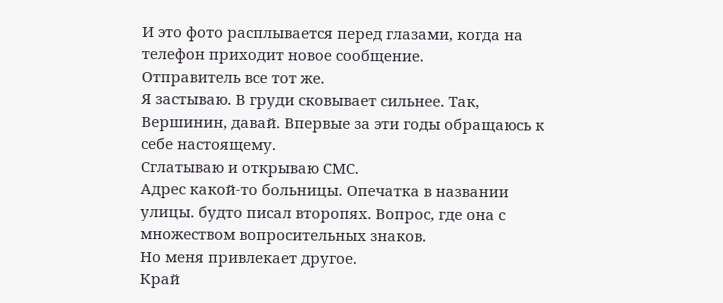И это фото расплывается перед глазами, когда на телефон приходит новое сообщение.
Отправитель все тот же.
Я застываю. В груди сковывает сильнее. Так, Вершинин, давай. Впервые за эти годы обращаюсь к себе настоящему.
Сглатываю и открываю СМС.
Адрес какой-то больницы. Опечатка в названии улицы. будто писал второпях. Вопрос, где она с множеством вопросительных знаков.
Но меня привлекает другое.
Край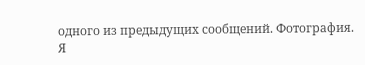одного из предыдущих сообщений. Фотография.
Я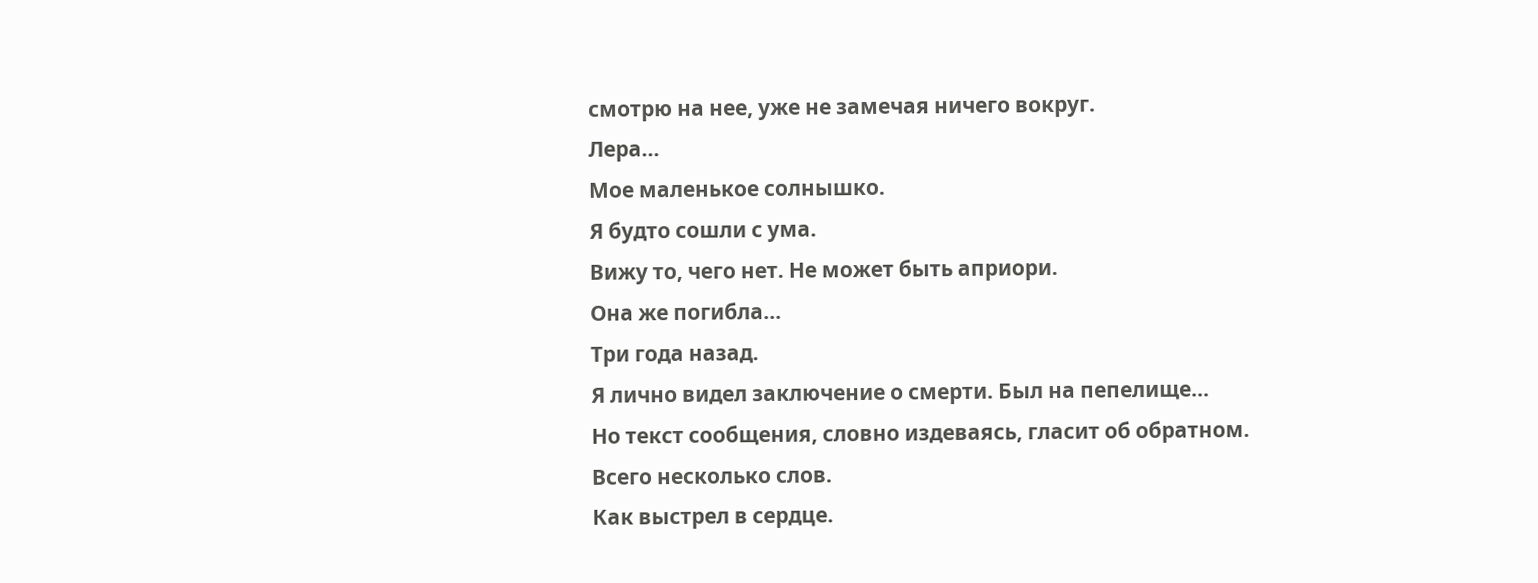смотрю на нее, уже не замечая ничего вокруг.
Лера…
Мое маленькое солнышко.
Я будто сошли с ума.
Вижу то, чего нет. Не может быть априори.
Она же погибла…
Три года назад.
Я лично видел заключение о смерти. Был на пепелище…
Но текст сообщения, словно издеваясь, гласит об обратном.
Всего несколько слов.
Как выстрел в сердце.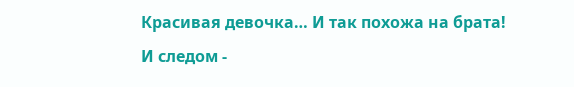Красивая девочка… И так похожа на брата!
И следом -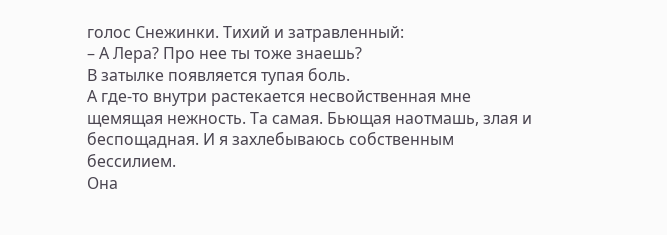голос Снежинки. Тихий и затравленный:
– А Лера? Про нее ты тоже знаешь?
В затылке появляется тупая боль.
А где-то внутри растекается несвойственная мне щемящая нежность. Та самая. Бьющая наотмашь, злая и беспощадная. И я захлебываюсь собственным бессилием.
Она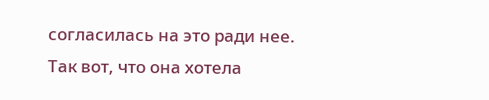согласилась на это ради нее.
Так вот, что она хотела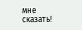мне сказать!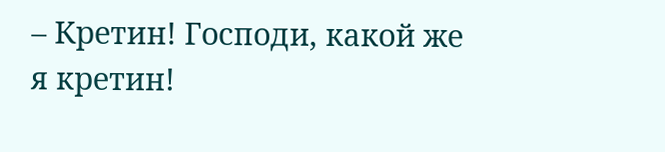– Кретин! Господи, какой же я кретин!